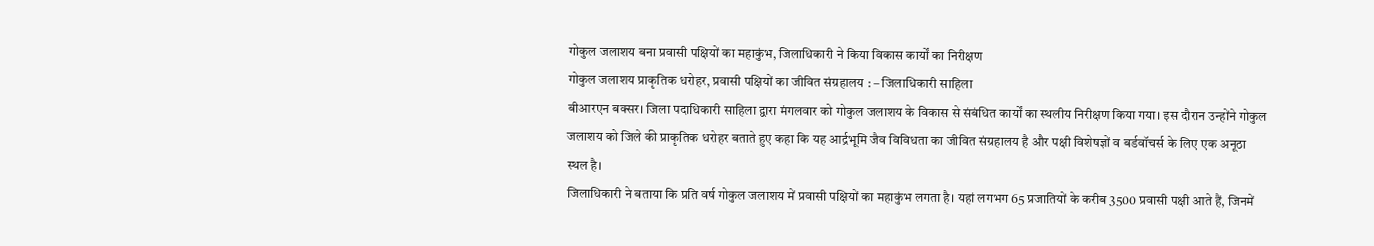गोकुल जलाशय बना प्रवासी पक्षियों का महाकुंभ, जिलाधिकारी ने किया विकास कार्यों का निरीक्षण
गोकुल जलाशय प्राकृतिक धरोहर, प्रवासी पक्षियों का जीवित संग्रहालय : – जिलाधिकारी साहिला
बीआरएन बक्सर। जिला पदाधिकारी साहिला द्वारा मंगलवार को गोकुल जलाशय के विकास से संबंधित कार्यों का स्थलीय निरीक्षण किया गया। इस दौरान उन्होंने गोकुल जलाशय को जिले की प्राकृतिक धरोहर बताते हुए कहा कि यह आर्द्रभूमि जैव विविधता का जीवित संग्रहालय है और पक्षी विशेषज्ञों व बर्डवॉचर्स के लिए एक अनूठा स्थल है।
जिलाधिकारी ने बताया कि प्रति वर्ष गोकुल जलाशय में प्रवासी पक्षियों का महाकुंभ लगता है। यहां लगभग 65 प्रजातियों के करीब 3500 प्रवासी पक्षी आते हैं, जिनमें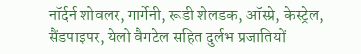नॉर्दर्न शोवलर, गार्गेनी, रूडी शेलडक, ऑस्प्रे, केस्ट्रेल, सैंडपाइपर, येलो वैगटेल सहित दुर्लभ प्रजातियों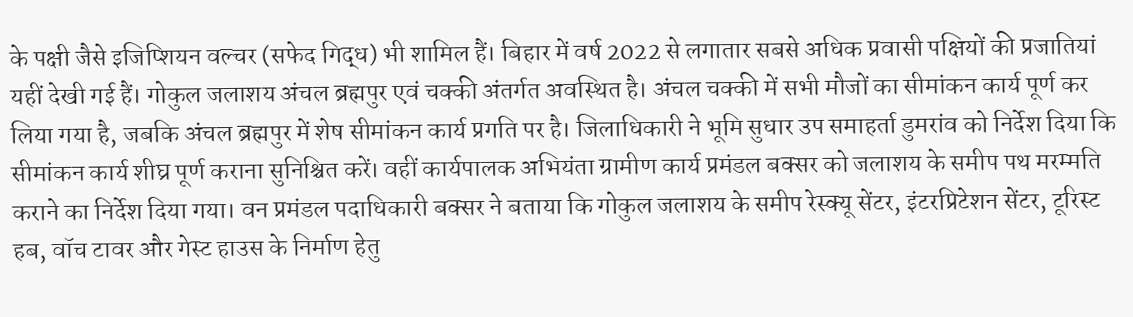के पक्षी जैसे इजिप्शियन वल्चर (सफेद गिद्ध) भी शामिल हैं। बिहार में वर्ष 2022 से लगातार सबसे अधिक प्रवासी पक्षियों की प्रजातियां यहीं देखी गई हैं। गोकुल जलाशय अंचल ब्रह्मपुर एवं चक्की अंतर्गत अवस्थित है। अंचल चक्की में सभी मौजों का सीमांकन कार्य पूर्ण कर लिया गया है, जबकि अंचल ब्रह्मपुर में शेष सीमांकन कार्य प्रगति पर है। जिलाधिकारी ने भूमि सुधार उप समाहर्ता डुमरांव को निर्देश दिया कि सीमांकन कार्य शीघ्र पूर्ण कराना सुनिश्चित करें। वहीं कार्यपालक अभियंता ग्रामीण कार्य प्रमंडल बक्सर को जलाशय के समीप पथ मरम्मति कराने का निर्देश दिया गया। वन प्रमंडल पदाधिकारी बक्सर ने बताया कि गोकुल जलाशय के समीप रेस्क्यू सेंटर, इंटरप्रिटेशन सेंटर, टूरिस्ट हब, वॉच टावर और गेस्ट हाउस के निर्माण हेतु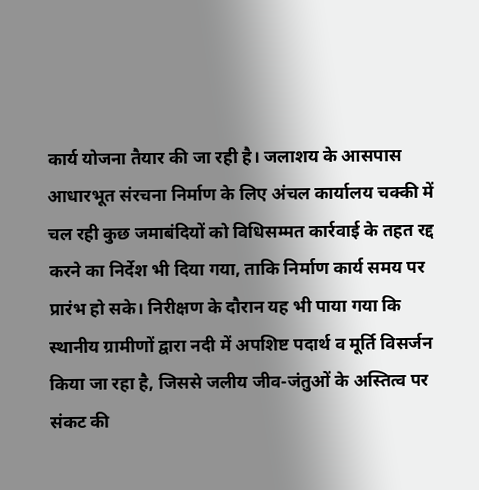कार्य योजना तैयार की जा रही है। जलाशय के आसपास आधारभूत संरचना निर्माण के लिए अंचल कार्यालय चक्की में चल रही कुछ जमाबंदियों को विधिसम्मत कार्रवाई के तहत रद्द करने का निर्देश भी दिया गया, ताकि निर्माण कार्य समय पर प्रारंभ हो सके। निरीक्षण के दौरान यह भी पाया गया कि स्थानीय ग्रामीणों द्वारा नदी में अपशिष्ट पदार्थ व मूर्ति विसर्जन किया जा रहा है, जिससे जलीय जीव-जंतुओं के अस्तित्व पर संकट की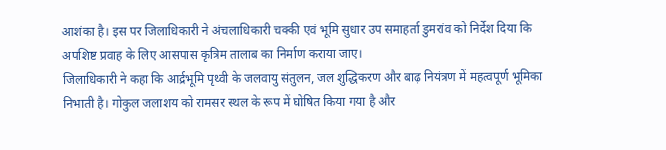आशंका है। इस पर जिलाधिकारी ने अंचलाधिकारी चक्की एवं भूमि सुधार उप समाहर्ता डुमरांव को निर्देश दिया कि अपशिष्ट प्रवाह के लिए आसपास कृत्रिम तालाब का निर्माण कराया जाए।
जिलाधिकारी ने कहा कि आर्द्रभूमि पृथ्वी के जलवायु संतुलन, जल शुद्धिकरण और बाढ़ नियंत्रण में महत्वपूर्ण भूमिका निभाती है। गोकुल जलाशय को रामसर स्थल के रूप में घोषित किया गया है और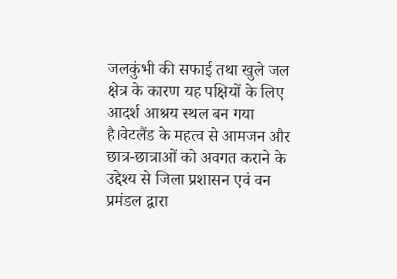जलकुंभी की सफाई तथा खुले जल क्षेत्र के कारण यह पक्षियों के लिए आदर्श आश्रय स्थल बन गया है।वेटलैंड के महत्व से आमजन और छात्र-छात्राओं को अवगत कराने के उद्देश्य से जिला प्रशासन एवं वन प्रमंडल द्वारा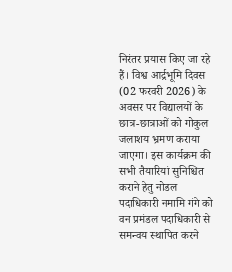निरंतर प्रयास किए जा रहे हैं। विश्व आर्द्रभूमि दिवस (02 फरवरी 2026) के अवसर पर विद्यालयों के छात्र-छात्राओं को गोकुल जलाशय भ्रमण कराया जाएगा। इस कार्यक्रम की सभी तैयारियां सुनिश्चित कराने हेतु नोडल पदाधिकारी नमामि गंगे को वन प्रमंडल पदाधिकारी से समन्वय स्थापित करने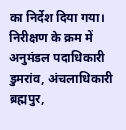का निर्देश दिया गया। निरीक्षण के क्रम में अनुमंडल पदाधिकारी डुमरांव, अंचलाधिकारी ब्रह्मपुर,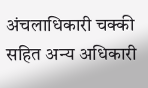अंचलाधिकारी चक्की सहित अन्य अधिकारी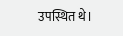उपस्थित थे।